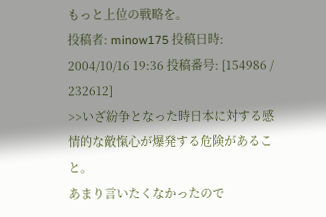もっと上位の戦略を。
投稿者: minow175 投稿日時: 2004/10/16 19:36 投稿番号: [154986 / 232612]
>>いざ紛争となった時日本に対する感情的な敵愾心が爆発する危険があること。
あまり言いたくなかったので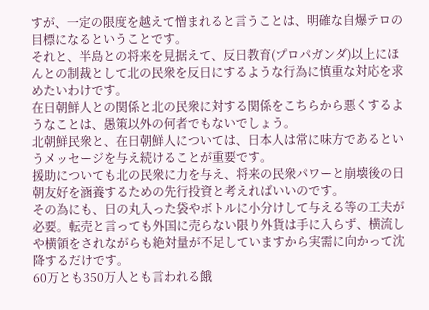すが、一定の限度を越えて憎まれると言うことは、明確な自爆テロの目標になるということです。
それと、半島との将来を見据えて、反日教育(プロパガンダ)以上にほんとの制裁として北の民衆を反日にするような行為に慎重な対応を求めたいわけです。
在日朝鮮人との関係と北の民衆に対する関係をこちらから悪くするようなことは、愚策以外の何者でもないでしょう。
北朝鮮民衆と、在日朝鮮人については、日本人は常に味方であるというメッセージを与え続けることが重要です。
援助についても北の民衆に力を与え、将来の民衆パワーと崩壊後の日朝友好を涵養するための先行投資と考えればいいのです。
その為にも、日の丸入った袋やボトルに小分けして与える等の工夫が必要。転売と言っても外国に売らない限り外貨は手に入らず、横流しや横領をされながらも絶対量が不足していますから実需に向かって沈降するだけです。
60万とも350万人とも言われる餓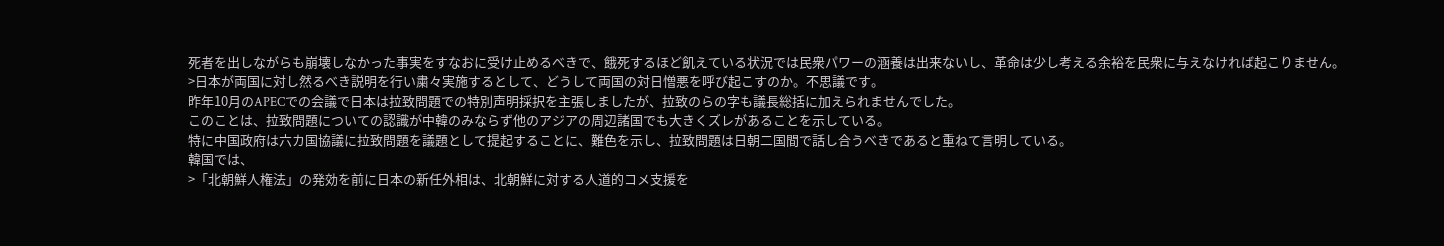死者を出しながらも崩壊しなかった事実をすなおに受け止めるべきで、餓死するほど飢えている状況では民衆パワーの涵養は出来ないし、革命は少し考える余裕を民衆に与えなければ起こりません。
>日本が両国に対し然るべき説明を行い粛々実施するとして、どうして両国の対日憎悪を呼び起こすのか。不思議です。
昨年10月のAPECでの会議で日本は拉致問題での特別声明採択を主張しましたが、拉致のらの字も議長総括に加えられませんでした。
このことは、拉致問題についての認識が中韓のみならず他のアジアの周辺諸国でも大きくズレがあることを示している。
特に中国政府は六カ国協議に拉致問題を議題として提起することに、難色を示し、拉致問題は日朝二国間で話し合うべきであると重ねて言明している。
韓国では、
>「北朝鮮人権法」の発効を前に日本の新任外相は、北朝鮮に対する人道的コメ支援を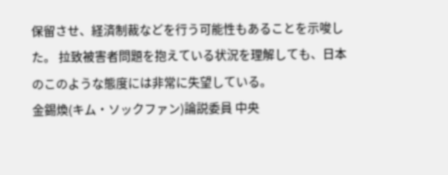保留させ、経済制裁などを行う可能性もあることを示唆した。 拉致被害者問題を抱えている状況を理解しても、日本のこのような態度には非常に失望している。
金錫煥(キム・ソックファン)論説委員 中央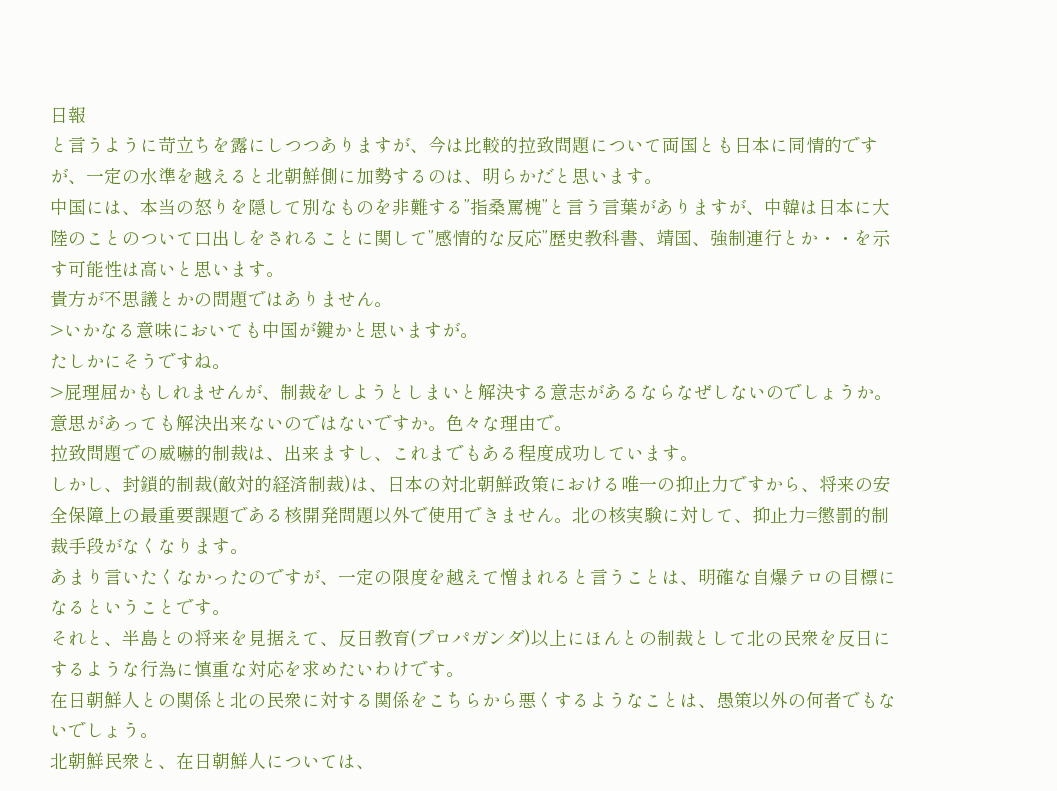日報
と言うように苛立ちを露にしつつありますが、今は比較的拉致問題について両国とも日本に同情的ですが、一定の水準を越えると北朝鮮側に加勢するのは、明らかだと思います。
中国には、本当の怒りを隠して別なものを非難する”指桑罵槐”と言う言葉がありますが、中韓は日本に大陸のことのついて口出しをされることに関して”感情的な反応”歴史教科書、靖国、強制連行とか・・を示す可能性は高いと思います。
貴方が不思議とかの問題ではありません。
>いかなる意味においても中国が鍵かと思いますが。
たしかにそうですね。
>屁理屈かもしれませんが、制裁をしようとしまいと解決する意志があるならなぜしないのでしょうか。
意思があっても解決出来ないのではないですか。色々な理由で。
拉致問題での威嚇的制裁は、出来ますし、これまでもある程度成功しています。
しかし、封鎖的制裁(敵対的経済制裁)は、日本の対北朝鮮政策における唯一の抑止力ですから、将来の安全保障上の最重要課題である核開発問題以外で使用できません。北の核実験に対して、抑止力=懲罰的制裁手段がなくなります。
あまり言いたくなかったのですが、一定の限度を越えて憎まれると言うことは、明確な自爆テロの目標になるということです。
それと、半島との将来を見据えて、反日教育(プロパガンダ)以上にほんとの制裁として北の民衆を反日にするような行為に慎重な対応を求めたいわけです。
在日朝鮮人との関係と北の民衆に対する関係をこちらから悪くするようなことは、愚策以外の何者でもないでしょう。
北朝鮮民衆と、在日朝鮮人については、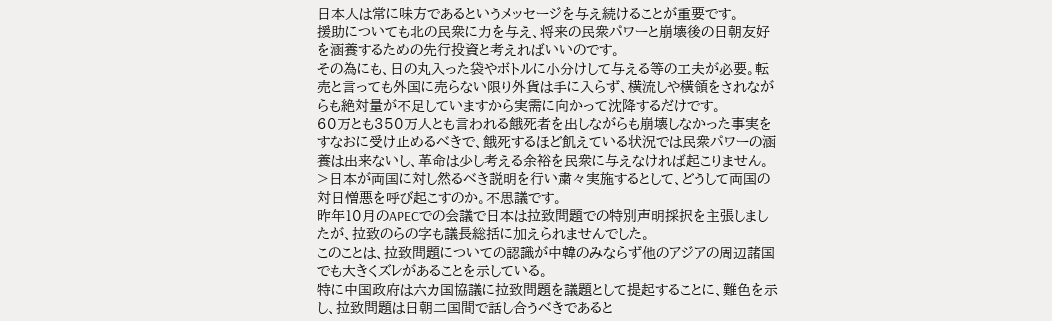日本人は常に味方であるというメッセージを与え続けることが重要です。
援助についても北の民衆に力を与え、将来の民衆パワーと崩壊後の日朝友好を涵養するための先行投資と考えればいいのです。
その為にも、日の丸入った袋やボトルに小分けして与える等の工夫が必要。転売と言っても外国に売らない限り外貨は手に入らず、横流しや横領をされながらも絶対量が不足していますから実需に向かって沈降するだけです。
60万とも350万人とも言われる餓死者を出しながらも崩壊しなかった事実をすなおに受け止めるべきで、餓死するほど飢えている状況では民衆パワーの涵養は出来ないし、革命は少し考える余裕を民衆に与えなければ起こりません。
>日本が両国に対し然るべき説明を行い粛々実施するとして、どうして両国の対日憎悪を呼び起こすのか。不思議です。
昨年10月のAPECでの会議で日本は拉致問題での特別声明採択を主張しましたが、拉致のらの字も議長総括に加えられませんでした。
このことは、拉致問題についての認識が中韓のみならず他のアジアの周辺諸国でも大きくズレがあることを示している。
特に中国政府は六カ国協議に拉致問題を議題として提起することに、難色を示し、拉致問題は日朝二国間で話し合うべきであると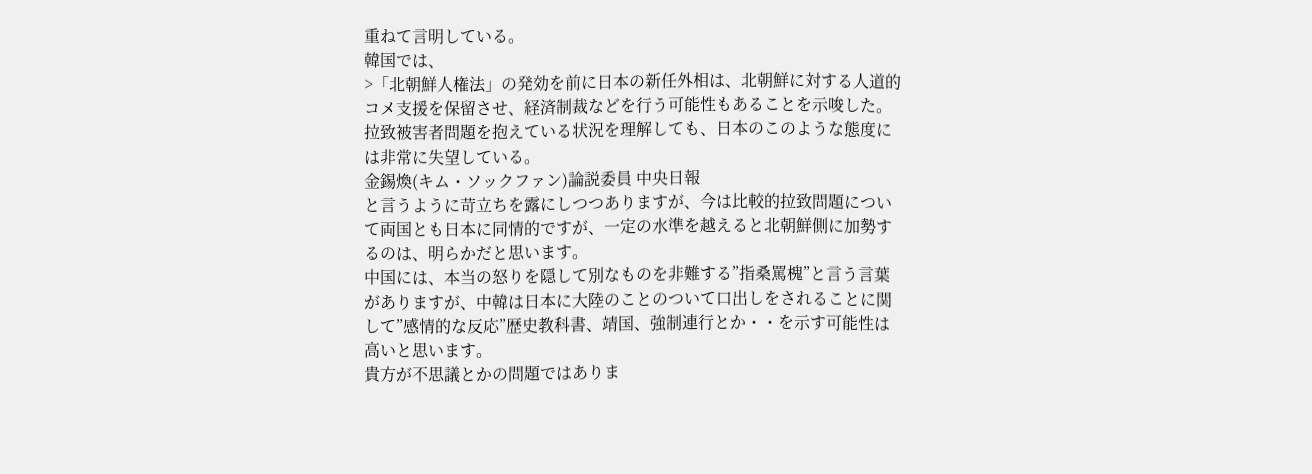重ねて言明している。
韓国では、
>「北朝鮮人権法」の発効を前に日本の新任外相は、北朝鮮に対する人道的コメ支援を保留させ、経済制裁などを行う可能性もあることを示唆した。 拉致被害者問題を抱えている状況を理解しても、日本のこのような態度には非常に失望している。
金錫煥(キム・ソックファン)論説委員 中央日報
と言うように苛立ちを露にしつつありますが、今は比較的拉致問題について両国とも日本に同情的ですが、一定の水準を越えると北朝鮮側に加勢するのは、明らかだと思います。
中国には、本当の怒りを隠して別なものを非難する”指桑罵槐”と言う言葉がありますが、中韓は日本に大陸のことのついて口出しをされることに関して”感情的な反応”歴史教科書、靖国、強制連行とか・・を示す可能性は高いと思います。
貴方が不思議とかの問題ではありま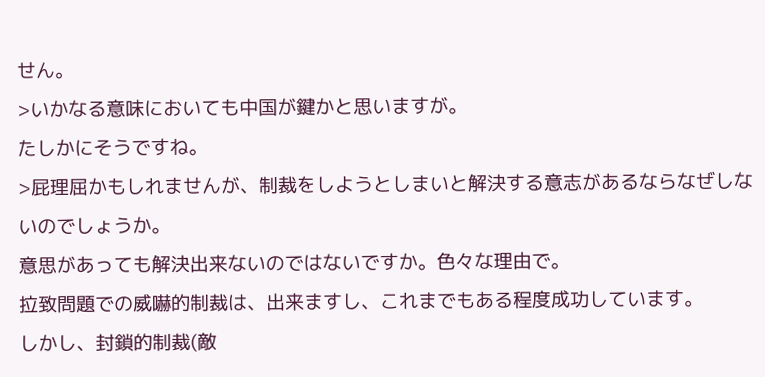せん。
>いかなる意味においても中国が鍵かと思いますが。
たしかにそうですね。
>屁理屈かもしれませんが、制裁をしようとしまいと解決する意志があるならなぜしないのでしょうか。
意思があっても解決出来ないのではないですか。色々な理由で。
拉致問題での威嚇的制裁は、出来ますし、これまでもある程度成功しています。
しかし、封鎖的制裁(敵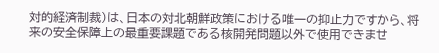対的経済制裁)は、日本の対北朝鮮政策における唯一の抑止力ですから、将来の安全保障上の最重要課題である核開発問題以外で使用できませ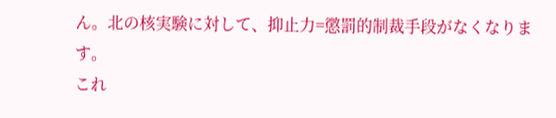ん。北の核実験に対して、抑止力=懲罰的制裁手段がなくなります。
これ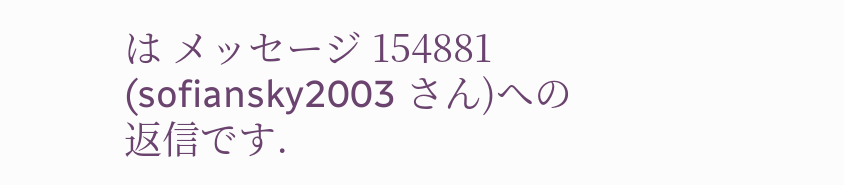は メッセージ 154881 (sofiansky2003 さん)への返信です.